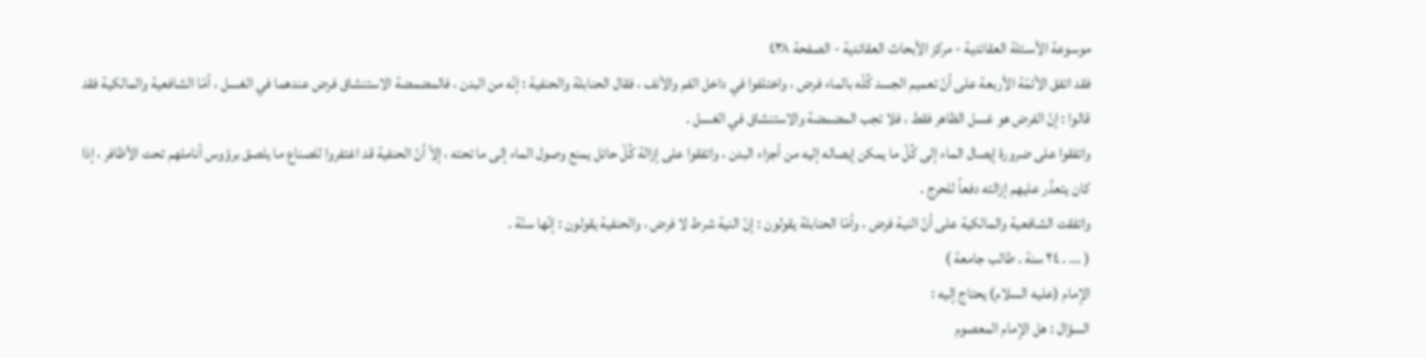موسوعة الأسـئلة العقائدية - مركز الأبحاث العقائدية - الصفحة ٤٣٨
فقد اتفق الأئمّة الأربعة على أنّ تعميم الجسد كُلّه بالماء فرض ، واختلفوا في داخل الفم والأنف ، فقال الحنابلة والحنفية : إنّه من البدن ، فالمضمضة الاستنشاق فرض عندهما في الغسل ، أمّا الشافعية والمالكية فقد قالوا : إنّ الفرض هو غسل الظاهر فقط ، فلا تجب المضمضة والاستنشاق في الغسل .
واتفقوا على ضرورة إيصال الماء إلى كُلّ ما يمكن إيصاله إليه من أجزاء البدن ، واتفقوا على إزالة كُلّ حائل يمنع وصول الماء إلى ما تحته ، إلاّ أنّ الحنفية قد اغتفروا للصناع ما يلصق برؤوس أناملهم تحت الأظافر ، إذا كان يتعذّر عليهم إزالته دفعاً للحرج .
واتفقت الشافعية والمالكية على أنّ النية فرض ، وأمّا الحنابلة يقولون : إنّ النية شرط لا فرض ، والحنفية يقولون : إنّها سنّة .
( ... . ٢٤ سنة . طالب جامعة )
الإمام (عليه السلام) يحتاج إليه :
السؤال : هل الإمام المعصوم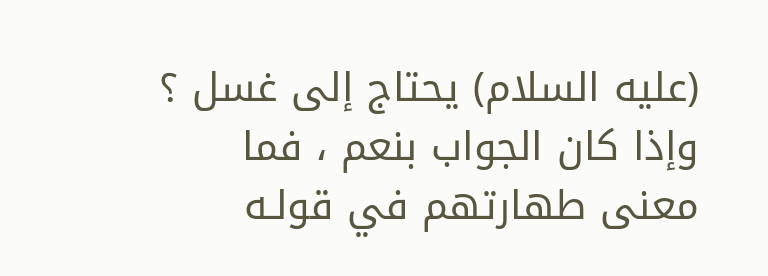(عليه السلام) يحتاج إلى غسل ؟ وإذا كان الجواب بنعم ، فما معنى طهارتهم في قولـه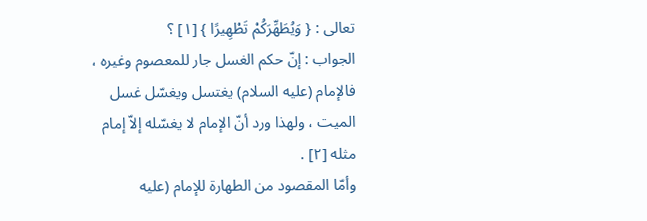تعالى : { وَيُطَهِّرَكُمْ تَطْهِيرًا } [١] ؟
الجواب : إنّ حكم الغسل جار للمعصوم وغيره ، فالإمام (عليه السلام) يغتسل ويغسّل غسل الميت ، ولهذا ورد أنّ الإمام لا يغسّله إلاّ إمام مثله [٢] .
وأمّا المقصود من الطهارة للإمام (عليه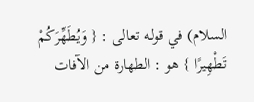السلام) في قولـه تعالى : { وَيُطَهِّرَكُمْ تَطْهِيرًا } هو : الطهارة من الآفات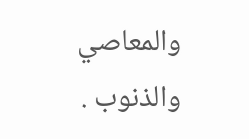والمعاصي والذنوب .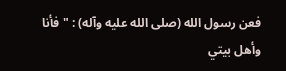فعن رسول الله (صلى الله عليه وآله) : " فأنا وأهل بيتي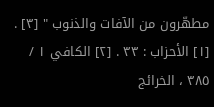مطهّرون من الآفات والذنوب " [٣] .
[١] الأحزاب : ٣٣ . [٢] الكافي ١ / ٣٨٥ ، الخرائج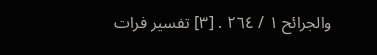والجرائح ١ / ٢٦٤ . [٣] تفسير فرات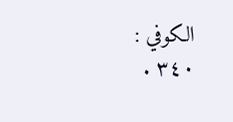الكوفي : ٣٤٠ .